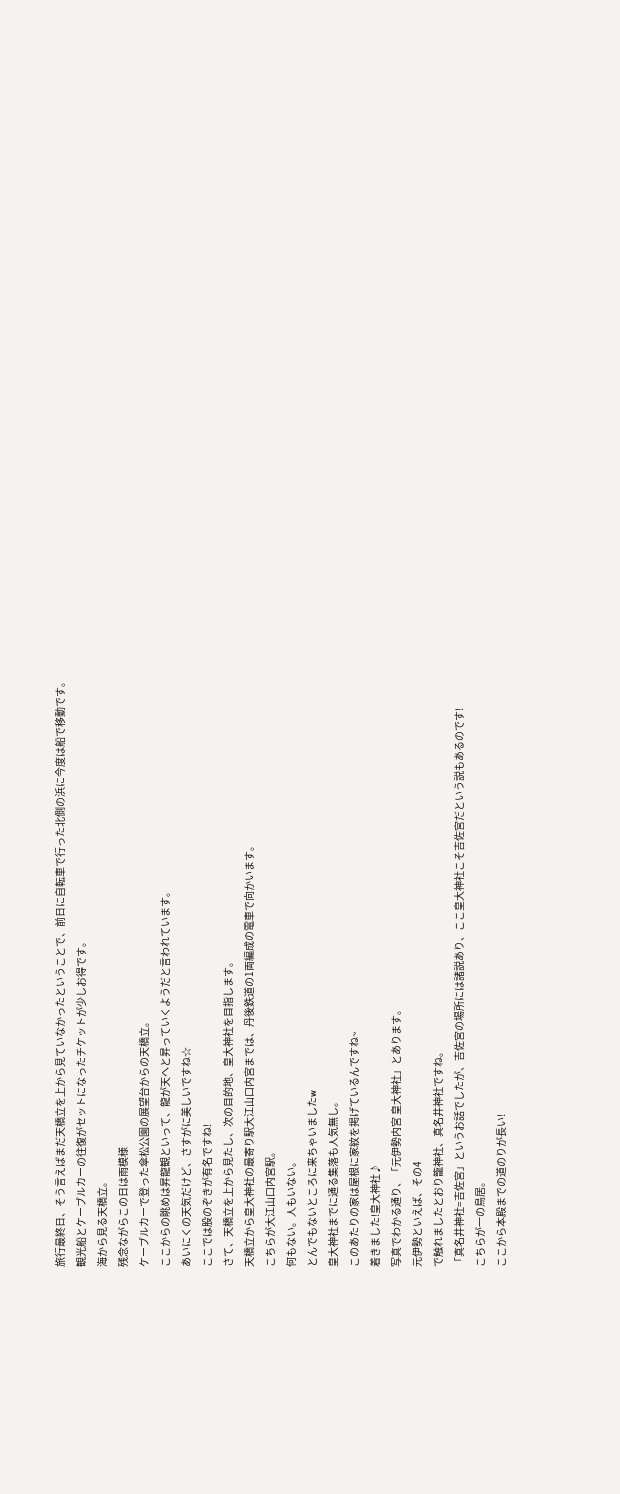旅行最終日、そう言えばまだ天橋立を上から見ていなかったということで、前日に自転車で行った北側の浜に今度は船で移動です。
観光船とケーブルカーの往復がセットになったチケットが少しお得です。
海から見る天橋立。
残念ながらこの日は雨模様
ケーブルカーで登った傘松公園の展望台からの天橋立。
ここからの眺めは昇龍観といって、龍が天へと昇っていくようだと言われています。
あいにくの天気だけど、さすがに美しいですね☆
ここでは股のぞきが有名ですね!
さて、天橋立を上から見たし、次の目的地、皇大神社を目指します。
天橋立から皇大神社の最寄り駅大江山口内宮までは、丹後鉄道の1両編成の電車で向かいます。
こちらが大江山口内宮駅。
何もない。人もいない。
とんでもないところに来ちゃいましたw
皇大神社までに通る集落も人気無し。
このあたりの家は屋根に家紋を掲げているんですね~
着きました!皇大神社♪
写真でわかる通り、「元伊勢内宮 皇大神社」とあります。
元伊勢といえば、その4
で触れましたとおり籠神社、真名井神社ですね。
「真名井神社=吉佐宮」というお話でしたが、吉佐宮の場所には諸説あり、ここ皇大神社こそ吉佐宮だという説もあるのです!
こちらが一の鳥居。
ここから本殿までの道のりが長い!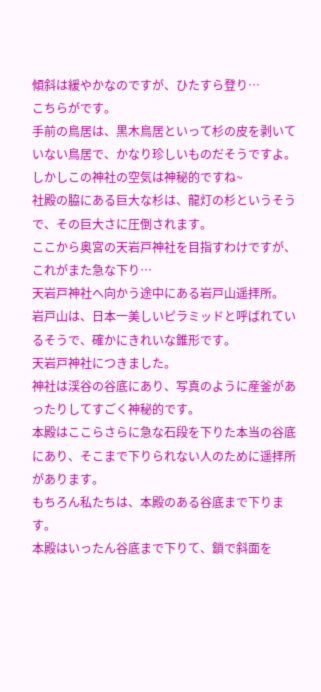傾斜は緩やかなのですが、ひたすら登り…
こちらがです。
手前の鳥居は、黒木鳥居といって杉の皮を剥いていない鳥居で、かなり珍しいものだそうですよ。
しかしこの神社の空気は神秘的ですね~
社殿の脇にある巨大な杉は、龍灯の杉というそうで、その巨大さに圧倒されます。
ここから奥宮の天岩戸神社を目指すわけですが、これがまた急な下り…
天岩戸神社へ向かう途中にある岩戸山遥拝所。
岩戸山は、日本一美しいピラミッドと呼ばれているそうで、確かにきれいな錐形です。
天岩戸神社につきました。
神社は渓谷の谷底にあり、写真のように産釜があったりしてすごく神秘的です。
本殿はここらさらに急な石段を下りた本当の谷底にあり、そこまで下りられない人のために遥拝所があります。
もちろん私たちは、本殿のある谷底まで下ります。
本殿はいったん谷底まで下りて、鎖で斜面を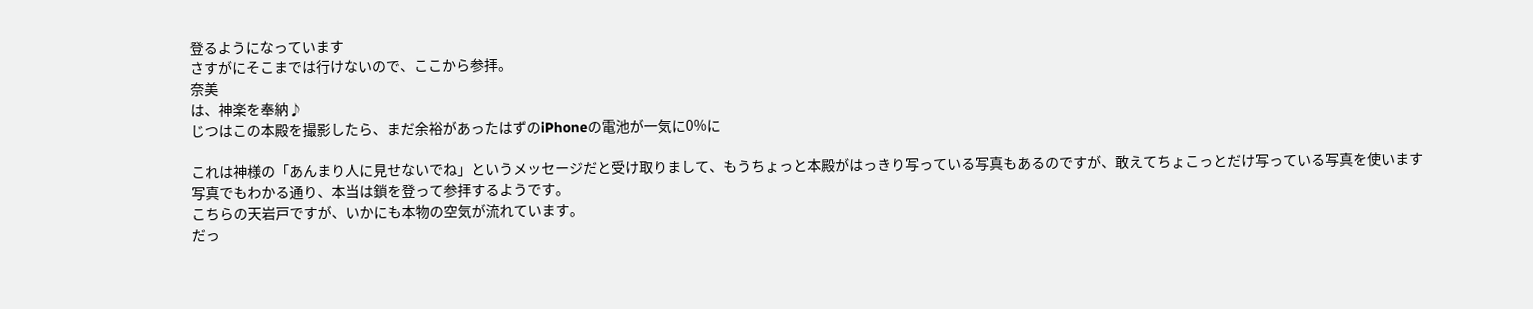登るようになっています
さすがにそこまでは行けないので、ここから参拝。
奈美
は、神楽を奉納♪
じつはこの本殿を撮影したら、まだ余裕があったはずのiPhoneの電池が一気に0%に

これは神様の「あんまり人に見せないでね」というメッセージだと受け取りまして、もうちょっと本殿がはっきり写っている写真もあるのですが、敢えてちょこっとだけ写っている写真を使います
写真でもわかる通り、本当は鎖を登って参拝するようです。
こちらの天岩戸ですが、いかにも本物の空気が流れています。
だっ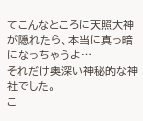てこんなところに天照大神が隠れたら、本当に真っ暗になっちゃうよ…
それだけ奥深い神秘的な神社でした。
こ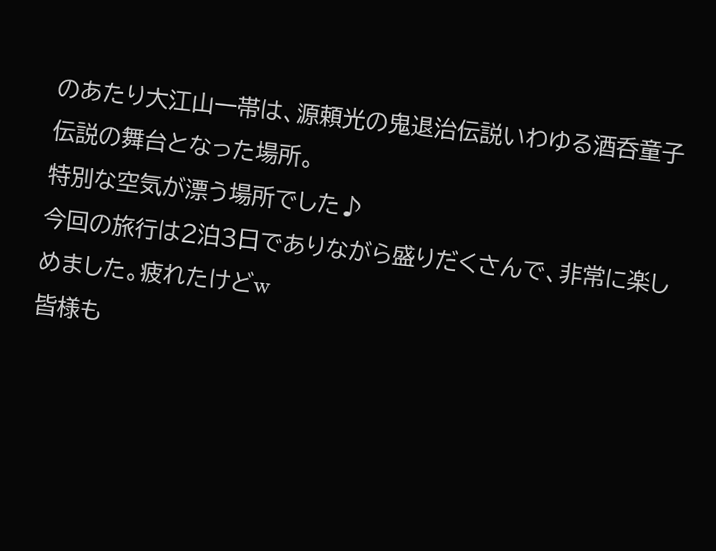のあたり大江山一帯は、源頼光の鬼退治伝説いわゆる酒呑童子伝説の舞台となった場所。
特別な空気が漂う場所でした♪
今回の旅行は2泊3日でありながら盛りだくさんで、非常に楽しめました。疲れたけどw
皆様も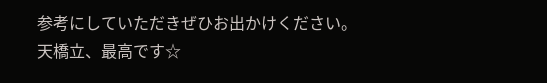参考にしていただきぜひお出かけください。
天橋立、最高です☆